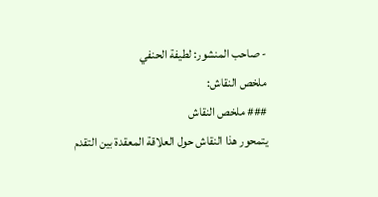- صاحب المنشور: لطيفة الحنفي
ملخص النقاش:
### ملخص النقاش
يتمحور هذا النقاش حول العلاقة المعقدة بين التقدم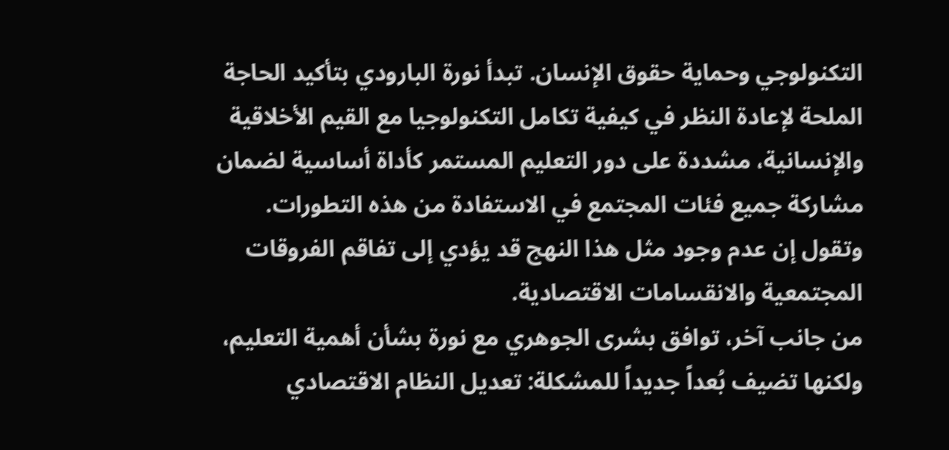التكنولوجي وحماية حقوق الإنسان. تبدأ نورة البارودي بتأكيد الحاجة الملحة لإعادة النظر في كيفية تكامل التكنولوجيا مع القيم الأخلاقية والإنسانية، مشددة على دور التعليم المستمر كأداة أساسية لضمان مشاركة جميع فئات المجتمع في الاستفادة من هذه التطورات. وتقول إن عدم وجود مثل هذا النهج قد يؤدي إلى تفاقم الفروقات المجتمعية والانقسامات الاقتصادية.
من جانب آخر، توافق بشرى الجوهري مع نورة بشأن أهمية التعليم، ولكنها تضيف بُعداً جديداً للمشكلة: تعديل النظام الاقتصادي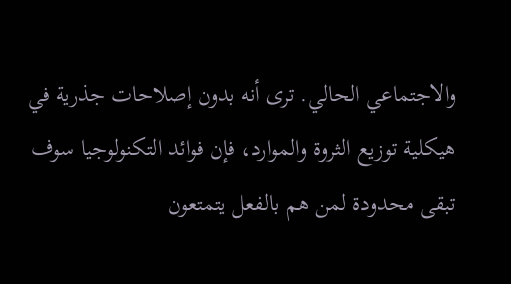والاجتماعي الحالي. ترى أنه بدون إصلاحات جذرية في هيكلية توزيع الثروة والموارد، فإن فوائد التكنولوجيا سوف تبقى محدودة لمن هم بالفعل يتمتعون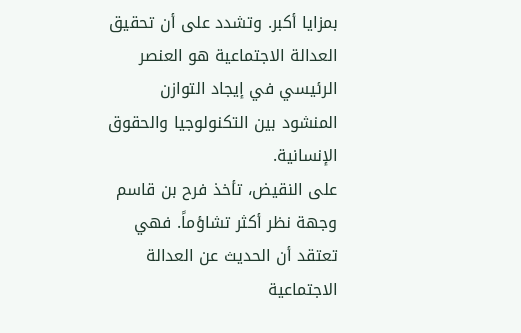بمزايا أكبر. وتشدد على أن تحقيق العدالة الاجتماعية هو العنصر الرئيسي في إيجاد التوازن المنشود بين التكنولوجيا والحقوق الإنسانية.
على النقيض، تأخذ فرح بن قاسم وجهة نظر أكثر تشاؤماً. فهي تعتقد أن الحديث عن العدالة الاجتماعية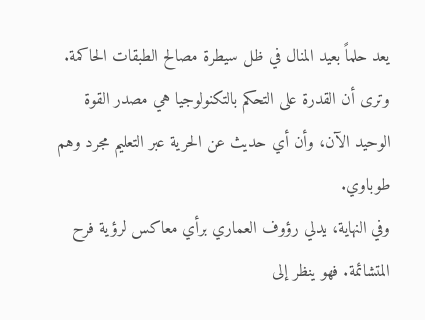يعد حلماً بعيد المنال في ظل سيطرة مصالح الطبقات الحاكمة. وترى أن القدرة على التحكم بالتكنولوجيا هي مصدر القوة الوحيد الآن، وأن أي حديث عن الحرية عبر التعليم مجرد وهم طوباوي.
وفي النهاية، يدلي رؤوف العماري برأي معاكس لرؤية فرح المتشائمة. فهو ينظر إلى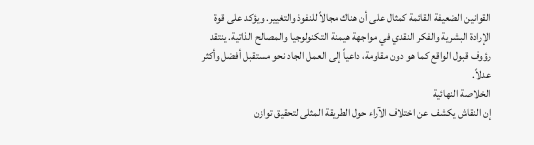القوانين الضعيفة القائمة كمثال على أن هناك مجالاً للنفوذ والتغيير. ويؤكد على قوة الإرادة البشرية والفكر النقدي في مواجهة هيمنة التكنولوجيا والمصالح الذاتية. ينتقد رؤوف قبول الواقع كما هو دون مقاومة، داعياً إلى العمل الجاد نحو مستقبل أفضل وأكثر عدلاً.
الخلاصة النهائية
إن النقاش يكشف عن اختلاف الآراء حول الطريقة المثلى لتحقيق توازن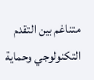متناغم بين التقدم التكنولوجي وحماية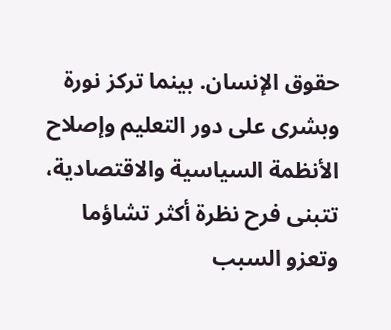حقوق الإنسان. بينما تركز نورة وبشرى على دور التعليم وإصلاح الأنظمة السياسية والاقتصادية، تتبنى فرح نظرة أكثر تشاؤما وتعزو السبب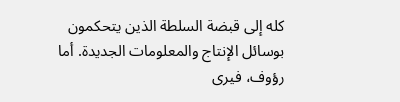كله إلى قبضة السلطة الذين يتحكمون بوسائل الإنتاج والمعلومات الجديدة. أما رؤوف، فيرى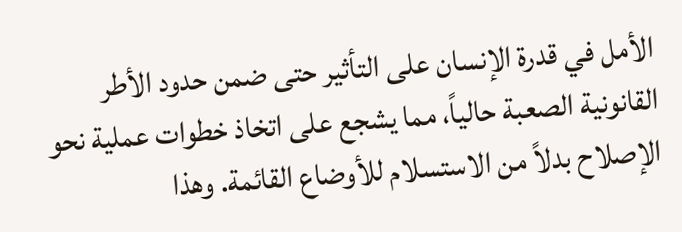الأمل في قدرة الإنسان على التأثير حتى ضمن حدود الأطر القانونية الصعبة حالياً، مما يشجع على اتخاذ خطوات عملية نحو الإصلاح بدلاً من الاستسلام للأوضاع القائمة. وهذا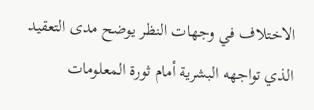الاختلاف في وجهات النظر يوضح مدى التعقيد الذي تواجهه البشرية أمام ثورة المعلومات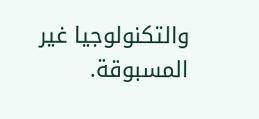والتكنولوجيا غير المسبوقة.